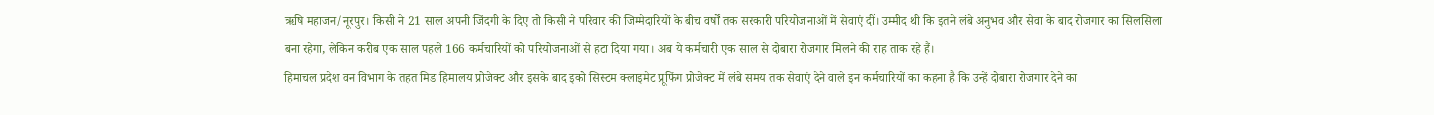ऋषि महाजन/नूरपुर। किसी ने 21 साल अपनी जिंदगी के दिए तो किसी ने परिवार की जिम्मेदारियों के बीच वर्षों तक सरकारी परियोजनाओं में सेवाएं दीं। उम्मीद थी कि इतने लंबे अनुभव और सेवा के बाद रोजगार का सिलसिला बना रहेगा, लेकिन करीब एक साल पहले 166 कर्मचारियों को परियोजनाओं से हटा दिया गया। अब ये कर्मचारी एक साल से दोबारा रोजगार मिलने की राह ताक रहे हैं।
हिमाचल प्रदेश वन विभाग के तहत मिड हिमालय प्रोजेक्ट और इसके बाद इको सिस्टम क्लाइमेट प्रूफिंग प्रोजेक्ट में लंबे समय तक सेवाएं देने वाले इन कर्मचारियों का कहना है कि उन्हें दोबारा रोजगार देने का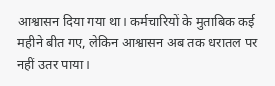आश्वासन दिया गया था। कर्मचारियों के मुताबिक कई महीने बीत गए, लेकिन आश्वासन अब तक धरातल पर नहीं उतर पाया।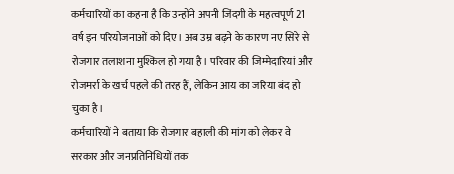कर्मचारियों का कहना है कि उन्होंने अपनी जिंदगी के महत्वपूर्ण 21 वर्ष इन परियोजनाओं को दिए। अब उम्र बढ़ने के कारण नए सिरे से रोजगार तलाशना मुश्किल हो गया है। परिवार की जिम्मेदारियां और रोजमर्रा के खर्च पहले की तरह हैं, लेकिन आय का जरिया बंद हो चुका है।
कर्मचारियों ने बताया कि रोजगार बहाली की मांग को लेकर वे सरकार और जनप्रतिनिधियों तक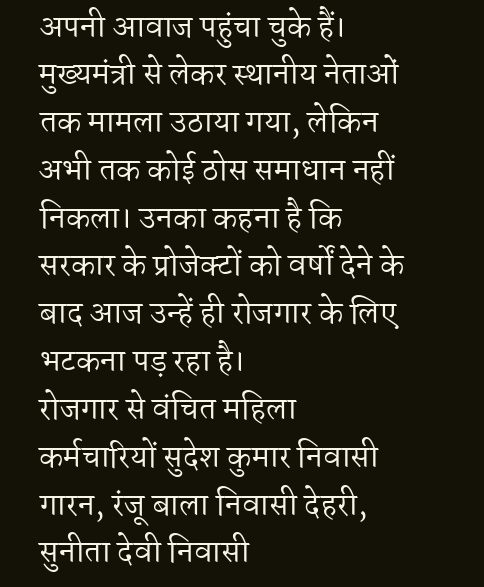अपनी आवाज पहुंचा चुके हैं। मुख्यमंत्री से लेकर स्थानीय नेताओं तक मामला उठाया गया, लेकिन अभी तक कोई ठोस समाधान नहीं निकला। उनका कहना है कि सरकार के प्रोजेक्टों को वर्षों देने के बाद आज उन्हें ही रोजगार के लिए भटकना पड़ रहा है।
रोजगार से वंचित महिला कर्मचारियों सुदेश कुमार निवासी गारन, रंजू बाला निवासी देहरी, सुनीता देवी निवासी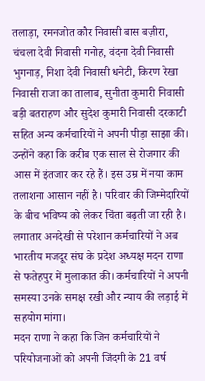तलाड़ा, रमनजोत कौर निवासी बास बज़ीरा, चंचला देवी निवासी गनोह, वंदना देवी निवासी भुगनाड़, निशा देवी निवासी धनेटी, किरण रेखा निवासी राजा का तालाब, सुनीता कुमारी निवासी बड़ी बतराहण और सुदेश कुमारी निवासी दरकाटी सहित अन्य कर्मचारियों ने अपनी पीड़ा साझा की।
उन्होंने कहा कि करीब एक साल से रोजगार की आस में इंतजार कर रहे हैं। इस उम्र में नया काम तलाशना आसान नहीं है। परिवार की जिम्मेदारियों के बीच भविष्य को लेकर चिंता बढ़ती जा रही है।
लगातार अनदेखी से परेशान कर्मचारियों ने अब भारतीय मजदूर संघ के प्रदेश अध्यक्ष मदन राणा से फतेहपुर में मुलाकात की। कर्मचारियों ने अपनी समस्या उनके समक्ष रखी और न्याय की लड़ाई में सहयोग मांगा।
मदन राणा ने कहा कि जिन कर्मचारियों ने परियोजनाओं को अपनी जिंदगी के 21 वर्ष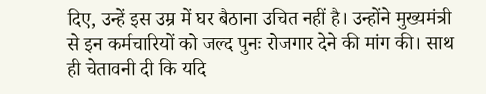दिए, उन्हें इस उम्र में घर बैठाना उचित नहीं है। उन्होंने मुख्यमंत्री से इन कर्मचारियों को जल्द पुनः रोजगार देने की मांग की। साथ ही चेतावनी दी कि यदि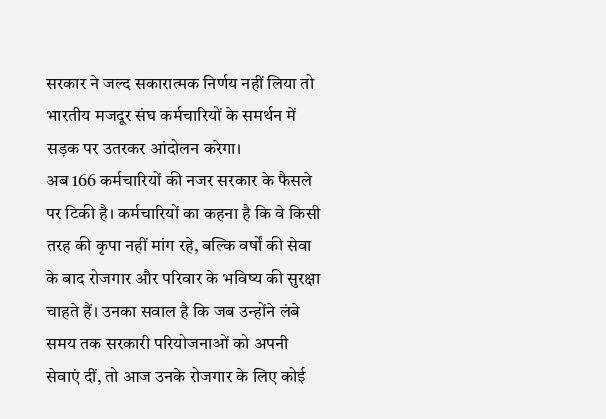सरकार ने जल्द सकारात्मक निर्णय नहीं लिया तो भारतीय मजदूर संघ कर्मचारियों के समर्थन में सड़क पर उतरकर आंदोलन करेगा।
अब 166 कर्मचारियों की नजर सरकार के फैसले पर टिकी है। कर्मचारियों का कहना है कि वे किसी तरह की कृपा नहीं मांग रहे, बल्कि वर्षों की सेवा के बाद रोजगार और परिवार के भविष्य की सुरक्षा चाहते हैं। उनका सवाल है कि जब उन्होंने लंबे समय तक सरकारी परियोजनाओं को अपनी सेवाएं दीं, तो आज उनके रोजगार के लिए कोई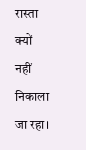रास्ता क्यों नहीं निकाला जा रहा।